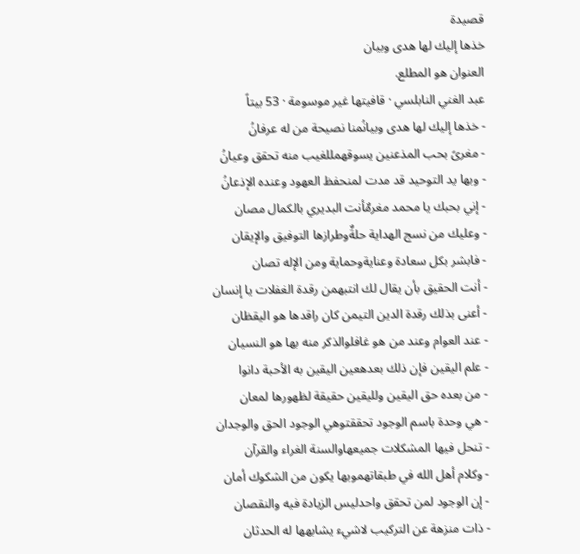قصيدة
خذها إليك لها هدى وبيان
العنوان هو المطلع.
عبد الغني النابلسي · قافيتها غير موسومة · 53 بيتاً
- خذها إليك لها هدى وبيانُمنا نصيحة من له عرفانُ
- مغرىً بحب المذعنين يسوقهمللغيب منه تحقق وعيانُ
- وبها يد التوحيد قد مدت لمنحفظ العهود وعنده الإذعانُ
- إني بحبك يا محمد مغرمٌأنت البديري بالكمال مصان
- وعليك من نسج الهداية حلةٌوطرازها التوفيق والإيقان
- فابشر بكل سعادة وعنايةوحماية ومن الإله تصان
- أنت الحقيق بأن يقال لك انتبهمن رقدة الغفلات يا إنسان
- أعنى بذلك رقدة الدين التيمن كان راقدها هو اليقظان
- عند العوام وعند من هو غافلوالذكر منه بها هو النسيان
- علم اليقين فإن ذلك بعدهعين اليقين به الأحبة دانوا
- من بعده حق اليقين ولليقين حقيقة لظهورها لمعان
- هي وحدة باسم الوجود تحققتوهي الوجود الحق والوجدان
- تنحل فيها المشكلات جميعهاوالسنة الغراء والقرآن
- وكلام أهل الله في طبقاتهموبها يكون من الشكوك أمان
- إن الوجود لمن تحقق واحدليس الزيادة فيه والنقصان
- ذات منزهة عن التركيب لاشيء يشابهها له الحدثان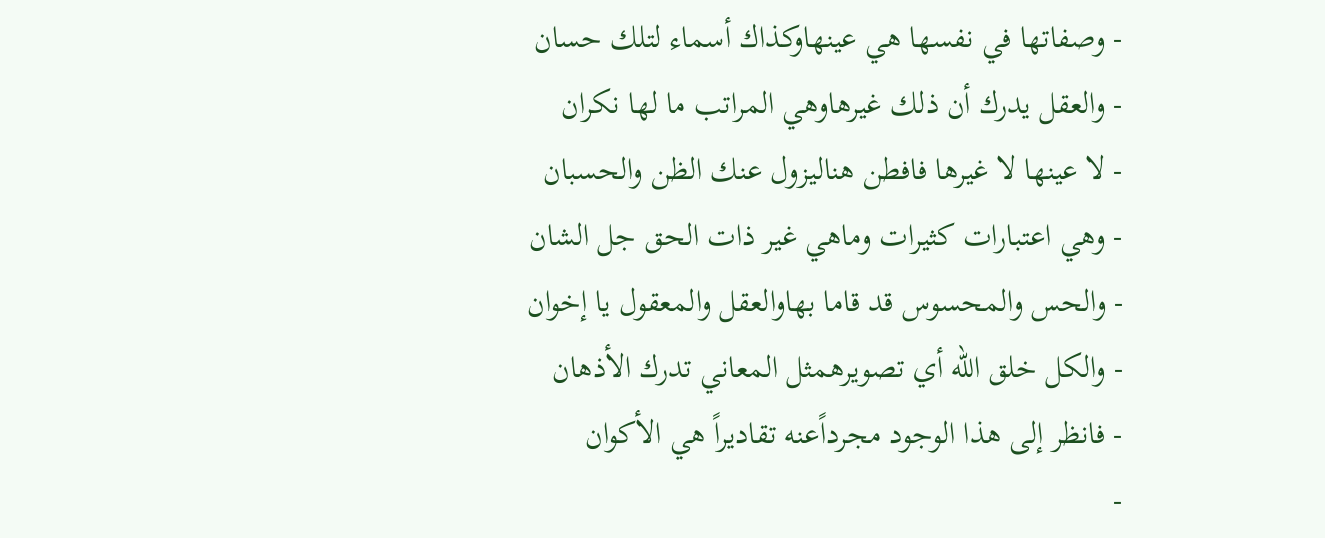- وصفاتها في نفسها هي عينهاوكذاك أسماء لتلك حسان
- والعقل يدرك أن ذلك غيرهاوهي المراتب ما لها نكران
- لا عينها لا غيرها فافطن هناليزول عنك الظن والحسبان
- وهي اعتبارات كثيرات وماهي غير ذات الحق جل الشان
- والحس والمحسوس قد قاما بهاوالعقل والمعقول يا إخوان
- والكل خلق الله أي تصويرهمثل المعاني تدرك الأذهان
- فانظر إلى هذا الوجود مجرداًعنه تقاديراً هي الأكوان
-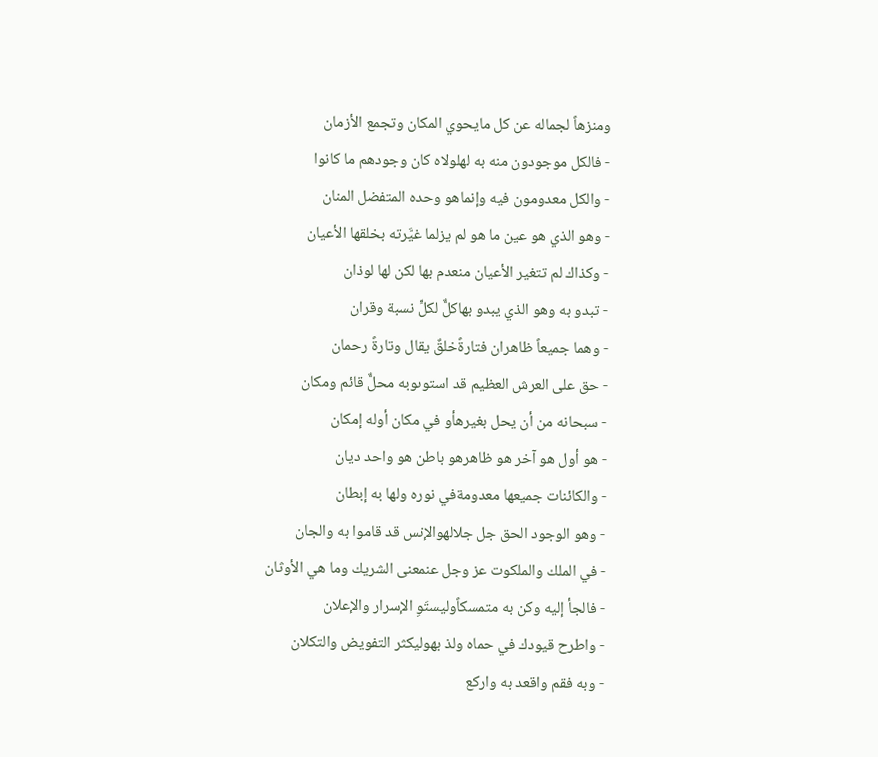ومنزهاً لجماله عن كل مايحوي المكان وتجمع الأزمان
- فالكل موجودون منه به لهلولاه كان وجودهم ما كانوا
- والكل معدومون فيه وإنماهو وحده المتفضل المنان
- وهو الذي هو عين ما هو لم يزلما غيَّرته بخلقها الأعيان
- وكذاك لم تتغير الأعيان منعدم بها لكن لها لوذان
- تبدو به وهو الذي يبدو بهاكلٌّ لكلٍّ نسبة وقران
- وهما جميعاً ظاهران فتارةًخلقٌ يقال وتارةً رحمان
- حق على العرش العظيم قد استوىوبه محلٌّ قائم ومكان
- سبحانه من أن يحل بغيرهأو في مكان أوله إمكان
- هو أول هو آخر هو ظاهرهو باطن هو واحد ديان
- والكائنات جميعها معدومةفي نوره ولها به إبطان
- وهو الوجود الحق جل جلالهوالإنس قد قاموا به والجان
- في الملك والملكوت عز وجل عنمعنى الشريك وما هي الأوثان
- فالجأ إليه وكن به متمسكاًوليستَوِ الإسرار والإعلان
- واطرح قيودك في حماه ولذ بهوليكثر التفويض والتكلان
- وبه فقم واقعد به واركع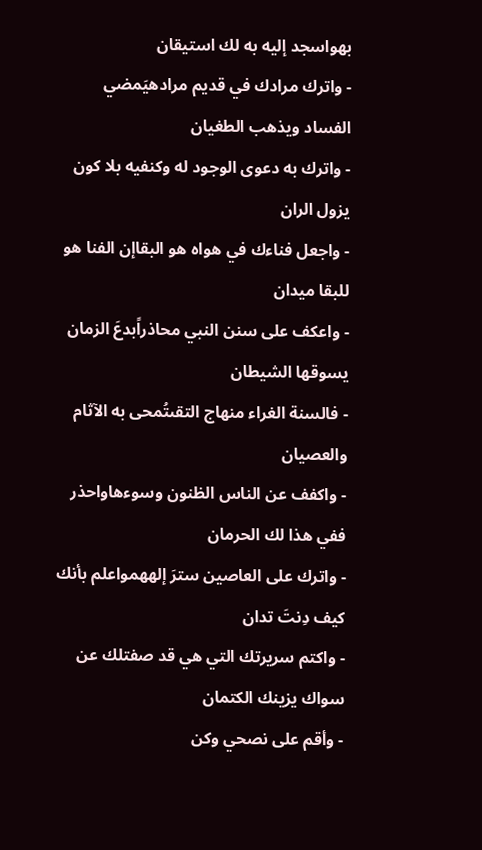بهواسجد إليه به لك استيقان
- واترك مرادك في قديم مرادهيَمضي الفساد ويذهب الطغيان
- واترك به دعوى الوجود له وكنفيه بلا كون يزول الران
- واجعل فناءك في هواه هو البقاإن الفنا هو للبقا ميدان
- واعكف على سنن النبي محاذراًبدعَ الزمان يسوقها الشيطان
- فالسنة الغراء منهاج التقىتُمحى به الآثام والعصيان
- واكفف عن الناس الظنون وسوءهاواحذر ففي هذا لك الحرمان
- واترك على العاصين سترَ إلههمواعلم بأنك كيف دِنتَ تدان
- واكتم سريرتك التي هي قد صفتلك عن سواك يزينك الكتمان
- وأقم على نصحي وكن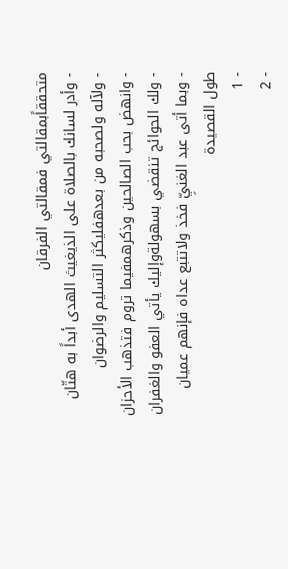متحققاًبمقالتي فمقالتي الفرقان
- وأدر لسانك بالصلاة على الذيغيث الهدى أبداً به هتّان
- ولآله ولصحبه من بعدهفليكثر التسليم والرضوان
- وانهض بحب الصالحين وذكرهمفيما تروم فتذهب الأحزان
- ولك الحوائج تنقضي بسهولةوإليك يأتي العفو والغفران
- وبما أتى عبد الغنيِّ فخذ ولاتتبع عداه فإنهم عميان
طول القصيدة
- 1
- 2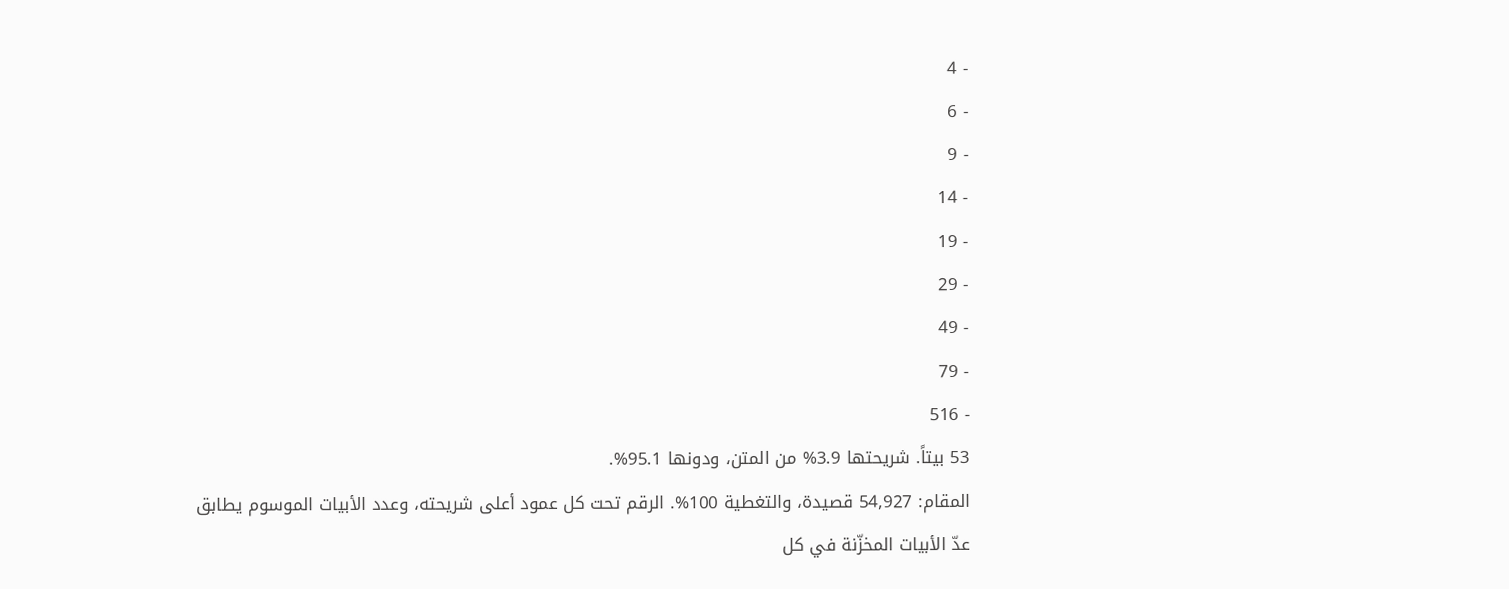- 4
- 6
- 9
- 14
- 19
- 29
- 49
- 79
- 516
53 بيتاً. شريحتها 3.9% من المتن، ودونها 95.1%.
المقام: 54,927 قصيدة، والتغطية 100%. الرقم تحت كل عمود أعلى شريحته، وعدد الأبيات الموسوم يطابق عدّ الأبيات المخزّنة في كل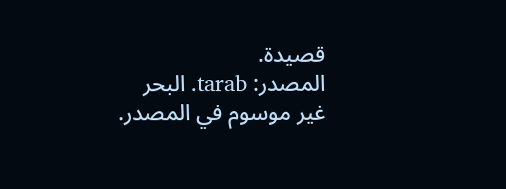قصيدة.
المصدر: tarab. البحر غير موسوم في المصدر.